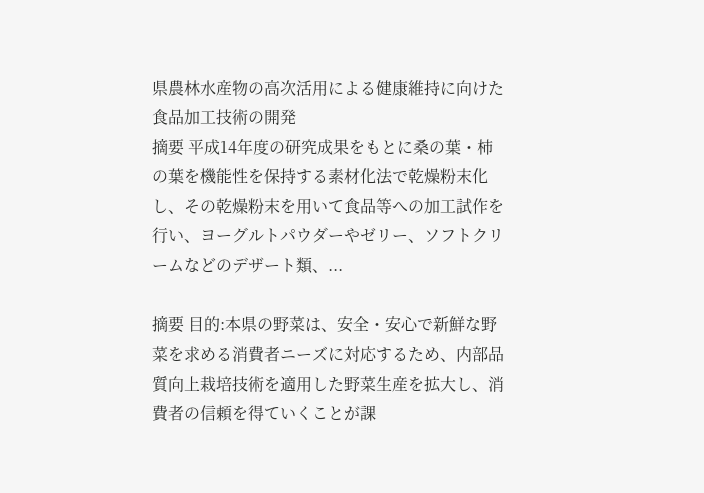県農林水産物の高次活用による健康維持に向けた食品加工技術の開発
摘要 平成14年度の研究成果をもとに桑の葉・柿の葉を機能性を保持する素材化法で乾燥粉末化し、その乾燥粉末を用いて食品等への加工試作を行い、ヨーグルトパウダーやゼリー、ソフトクリームなどのデザート類、...

摘要 目的:本県の野菜は、安全・安心で新鮮な野菜を求める消費者ニーズに対応するため、内部品質向上栽培技術を適用した野菜生産を拡大し、消費者の信頼を得ていくことが課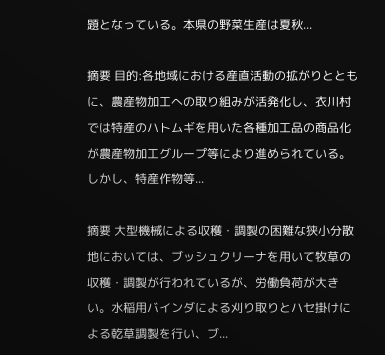題となっている。本県の野菜生産は夏秋...

摘要 目的:各地域における産直活動の拡がりとともに、農産物加工への取り組みが活発化し、衣川村では特産のハトムギを用いた各種加工品の商品化が農産物加工グループ等により進められている。しかし、特産作物等...

摘要 大型機械による収穫・調製の困難な狭小分散地においては、ブッシュクリーナを用いて牧草の収穫・調製が行われているが、労働負荷が大きい。水稲用バインダによる刈り取りとハセ掛けによる乾草調製を行い、ブ...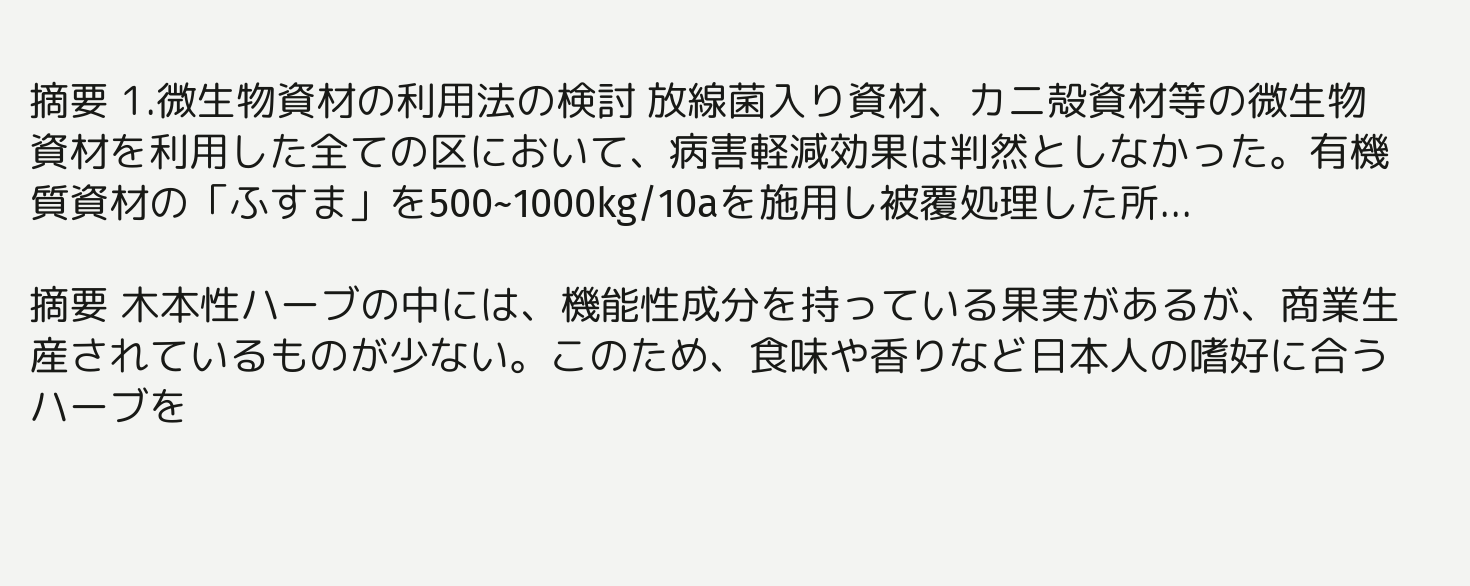摘要 1.微生物資材の利用法の検討 放線菌入り資材、カニ殻資材等の微生物資材を利用した全ての区において、病害軽減効果は判然としなかった。有機質資材の「ふすま」を500~1000kg/10aを施用し被覆処理した所...

摘要 木本性ハーブの中には、機能性成分を持っている果実があるが、商業生産されているものが少ない。このため、食味や香りなど日本人の嗜好に合うハーブを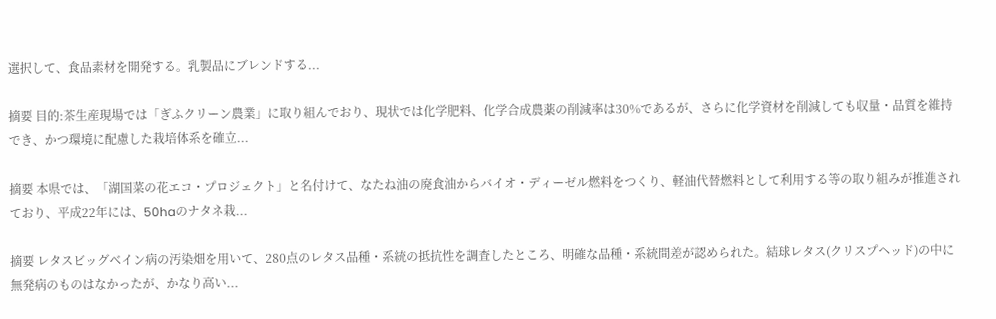選択して、食品素材を開発する。乳製品にブレンドする...

摘要 目的:茶生産現場では「ぎふクリーン農業」に取り組んでおり、現状では化学肥料、化学合成農薬の削減率は30%であるが、さらに化学資材を削減しても収量・品質を維持でき、かつ環境に配慮した栽培体系を確立...

摘要 本県では、「湖国菜の花エコ・プロジェクト」と名付けて、なたね油の廃食油からバイオ・ディーゼル燃料をつくり、軽油代替燃料として利用する等の取り組みが推進されており、平成22年には、50haのナタネ栽...

摘要 レタスビッグベイン病の汚染畑を用いて、280点のレタス品種・系統の抵抗性を調査したところ、明確な品種・系統間差が認められた。結球レタス(クリスプヘッド)の中に無発病のものはなかったが、かなり高い...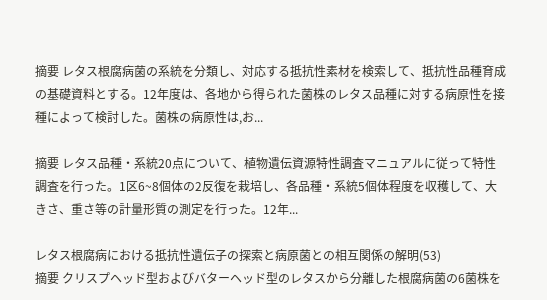摘要 レタス根腐病菌の系統を分類し、対応する抵抗性素材を検索して、抵抗性品種育成の基礎資料とする。12年度は、各地から得られた菌株のレタス品種に対する病原性を接種によって検討した。菌株の病原性は,お...

摘要 レタス品種・系統20点について、植物遺伝資源特性調査マニュアルに従って特性調査を行った。1区6~8個体の2反復を栽培し、各品種・系統5個体程度を収穫して、大きさ、重さ等の計量形質の測定を行った。12年...

レタス根腐病における抵抗性遺伝子の探索と病原菌との相互関係の解明(53)
摘要 クリスプヘッド型およびバターヘッド型のレタスから分離した根腐病菌の6菌株を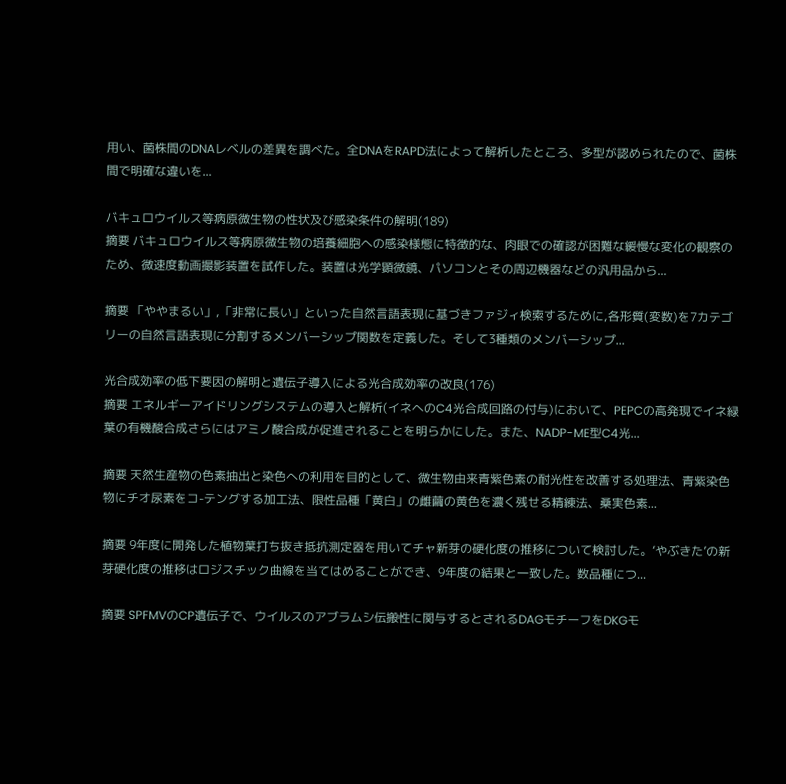用い、菌株間のDNAレベルの差異を調べた。全DNAをRAPD法によって解析したところ、多型が認められたので、菌株間で明確な違いを...

バキュロウイルス等病原微生物の性状及び感染条件の解明(189)
摘要 バキュロウイルス等病原微生物の培養細胞への感染様態に特徴的な、肉眼での確認が困難な緩慢な変化の観察のため、微速度動画撮影装置を試作した。装置は光学顕微鏡、パソコンとその周辺機器などの汎用品から...

摘要 「ややまるい」,「非常に長い」といった自然言語表現に基づきファジィ検索するために,各形質(変数)を7カテゴリーの自然言語表現に分割するメンバーシップ関数を定義した。そして3種類のメンバーシップ...

光合成効率の低下要因の解明と遺伝子導入による光合成効率の改良(176)
摘要 エネルギーアイドリングシステムの導入と解析(イネへのC4光合成回路の付与)において、PEPCの高発現でイネ緑葉の有機酸合成さらにはアミノ酸合成が促進されることを明らかにした。また、NADP-ME型C4光...

摘要 天然生産物の色素抽出と染色への利用を目的として、微生物由来青紫色素の耐光性を改善する処理法、青紫染色物にチオ尿素をコ-テングする加工法、限性品種「黄白」の雌繭の黄色を濃く残せる精練法、桑実色素...

摘要 9年度に開発した植物葉打ち抜き抵抗測定器を用いてチャ新芽の硬化度の推移について検討した。‘やぶきた’の新芽硬化度の推移はロジスチック曲線を当てはめることができ、9年度の結果と一致した。数品種につ...

摘要 SPFMVのCP遺伝子で、ウイルスのアブラムシ伝搬性に関与するとされるDAGモチーフをDKGモ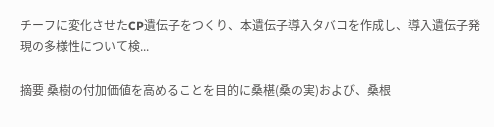チーフに変化させたCP遺伝子をつくり、本遺伝子導入タバコを作成し、導入遺伝子発現の多様性について検...

摘要 桑樹の付加価値を高めることを目的に桑椹(桑の実)および、桑根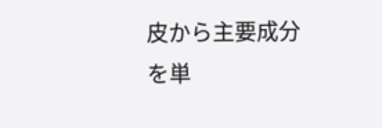皮から主要成分を単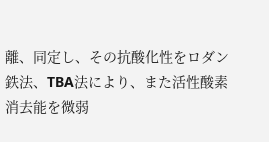離、同定し、その抗酸化性をロダン鉄法、TBA法により、また活性酸素消去能を微弱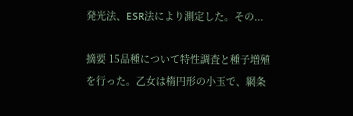発光法、ESR法により測定した。その...

摘要 15品種について特性調査と種子増殖を行った。乙女は楕円形の小玉で、網条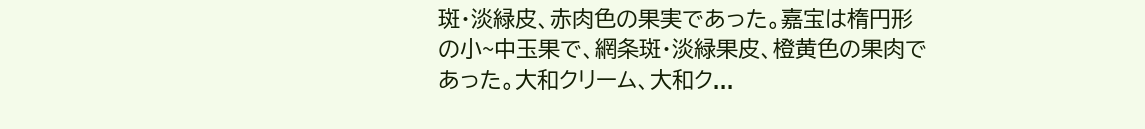斑・淡緑皮、赤肉色の果実であった。嘉宝は楕円形の小~中玉果で、網条斑・淡緑果皮、橙黄色の果肉であった。大和クリーム、大和ク...